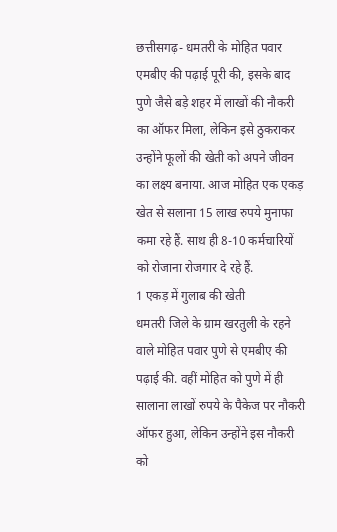छत्तीसगढ़- धमतरी के मोहित पवार एमबीए की पढ़ाई पूरी की, इसके बाद पुणे जैसे बड़े शहर में लाखों की नौकरी का ऑफर मिला, लेकिन इसे ठुकराकर उन्होंने फूलों की खेती को अपने जीवन का लक्ष्य बनाया. आज मोहित एक एकड़ खेत से सलाना 15 लाख रुपये मुनाफा कमा रहे हैं. साथ ही 8-10 कर्मचारियों को रोजाना रोजगार दे रहे हैं.
1 एकड़ में गुलाब की खेती
धमतरी जिले के ग्राम खरतुली के रहने वाले मोहित पवार पुणे से एमबीए की पढ़ाई की. वहीं मोहित को पुणे में ही सालाना लाखों रुपये के पैकेज पर नौकरी ऑफर हुआ, लेकिन उन्होंने इस नौकरी को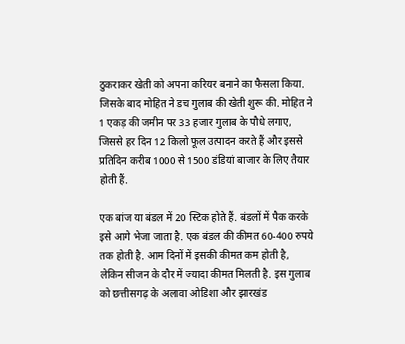ठुकराकर खेती को अपना करियर बनाने का फैसला किया. जिसके बाद मोहित ने डच गुलाब की खेती शुरू की. मोहित ने 1 एकड़ की जमीन पर 33 हजार गुलाब के पौधे लगाए, जिससे हर दिन 12 किलो फूल उत्पादन करते हैं और इससे प्रतिदिन करीब 1000 से 1500 डंडियां बाजार के लिए तैयार होती हैं.

एक बांज या बंडल में 20 स्टिक होते हैं. बंडलों में पैक करके इसे आगे भेजा जाता है. एक बंडल की कीमत 60-400 रुपये तक होती है. आम दिनों में इसकी कीमत कम होती है, लेकिन सीजन के दौर में ज्यादा कीमत मिलती है. इस गुलाब को छत्तीसगढ़ के अलावा ओडिशा और झारखंड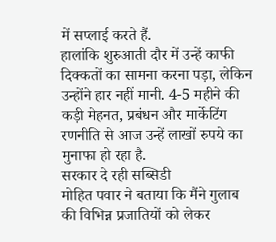में सप्लाई करते हैं.
हालांकि शुरुआती दौर में उन्हें काफी दिक्कतों का सामना करना पड़ा, लेकिन उन्होंने हार नहीं मानी. 4-5 महीने की कड़ी मेहनत, प्रबंधन और मार्केटिंग रणनीति से आज उन्हें लाखों रुपये का मुनाफा हो रहा है.
सरकार दे रही सब्सिडी
मोहित पवार ने बताया कि मैंने गुलाब की विभिन्न प्रजातियों को लेकर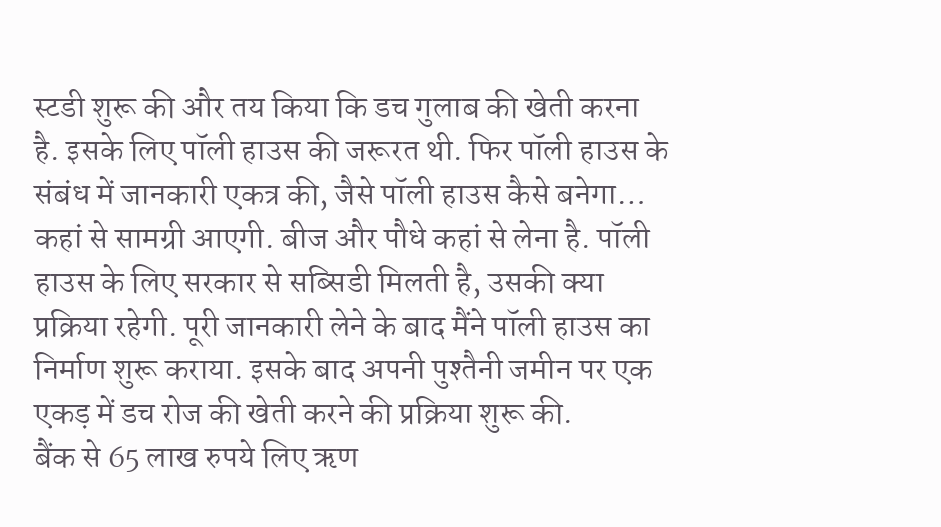स्टडी शुरू की और तय किया कि डच गुलाब की खेती करना है. इसके लिए पॉली हाउस की जरूरत थी. फिर पॉली हाउस के संबंध में जानकारी एकत्र की, जैसे पॉली हाउस कैसे बनेगा… कहां से सामग्री आएगी. बीज और पौधे कहां से लेना है. पॉली हाउस के लिए सरकार से सब्सिडी मिलती है, उसकी क्या प्रक्रिया रहेगी. पूरी जानकारी लेने के बाद मैंने पॉली हाउस का निर्माण शुरू कराया. इसके बाद अपनी पुश्तैनी जमीन पर एक एकड़ में डच रोज की खेती करने की प्रक्रिया शुरू की.
बैंक से 65 लाख रुपये लिए ऋण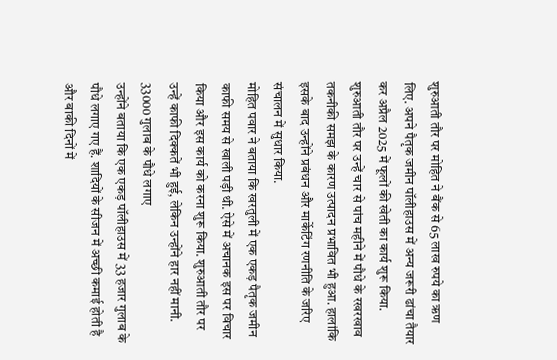शुरुआती तौर पर मोहित ने बैंक से 65 लाख रुपये का ऋण लिए. अपने पैतृक जमीन पॉलीहाउस में अन्य जरूरी ढांचा तैयार कर अप्रैल 2025 में फूलों की खेती का कार्य शुरू किया. शुरुआती तौर पर उन्हें चार से पांच महीने में पौधे के रखरखाव तकनीकी समझ के कारण उत्पादन प्रभावित भी हुआ. हालांकि इसके बाद उन्होंने प्रबंधन और मार्केटिंग रणनीति के जरिए संचालन में सुधार किया.
मोहित पवार ने बताया कि खरतुली में एक एकड़ पैतृक जमीन काफी समय से खाली पड़ी थी. ऐसे में अचानक इस पर विचार किया और इस कार्य को करना शुरू किया. शुरुआती तौर पर उन्हें काफी दिक्कतें भी हुई, लेकिन उन्होंने हार नहीं मानी.
33000 गुलाब के पौधे लगाए
उन्होंने बताया कि एक एकड़ पॉलीहाउस में 33 हजार गुलाब के पौधे लगाए गए हैं. शादियों के सीजन में अच्छी कमाई होती है और बाकी दिनों में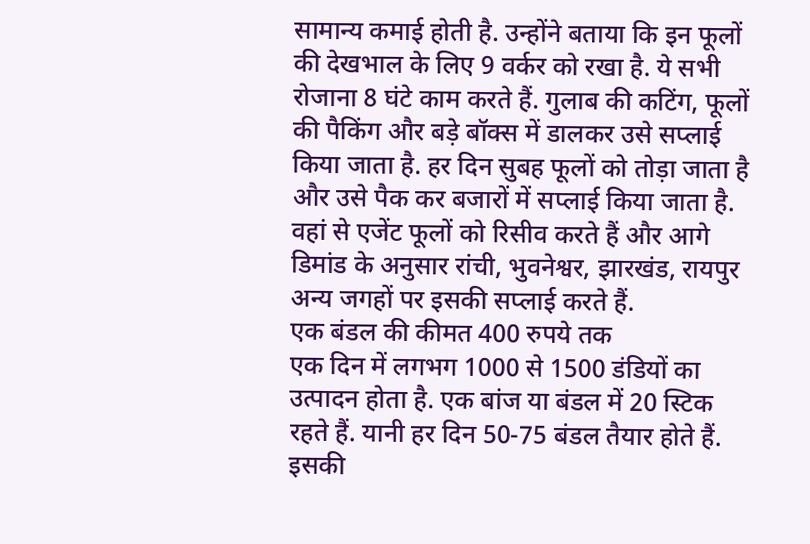सामान्य कमाई होती है. उन्होंने बताया कि इन फूलों की देखभाल के लिए 9 वर्कर को रखा है. ये सभी रोजाना 8 घंटे काम करते हैं. गुलाब की कटिंग, फूलों की पैकिंग और बड़े बॉक्स में डालकर उसे सप्लाई किया जाता है. हर दिन सुबह फूलों को तोड़ा जाता है और उसे पैक कर बजारों में सप्लाई किया जाता है. वहां से एजेंट फूलों को रिसीव करते हैं और आगे डिमांड के अनुसार रांची, भुवनेश्वर, झारखंड, रायपुर अन्य जगहों पर इसकी सप्लाई करते हैं.
एक बंडल की कीमत 400 रुपये तक
एक दिन में लगभग 1000 से 1500 डंडियों का उत्पादन होता है. एक बांज या बंडल में 20 स्टिक रहते हैं. यानी हर दिन 50-75 बंडल तैयार होते हैं. इसकी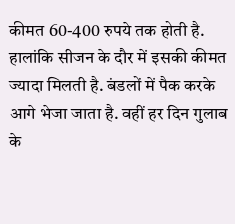कीमत 60-400 रुपये तक होती है. हालांकि सीजन के दौर में इसकी कीमत ज्यादा मिलती है. बंडलों में पैक करके आगे भेजा जाता है. वहीं हर दिन गुलाब के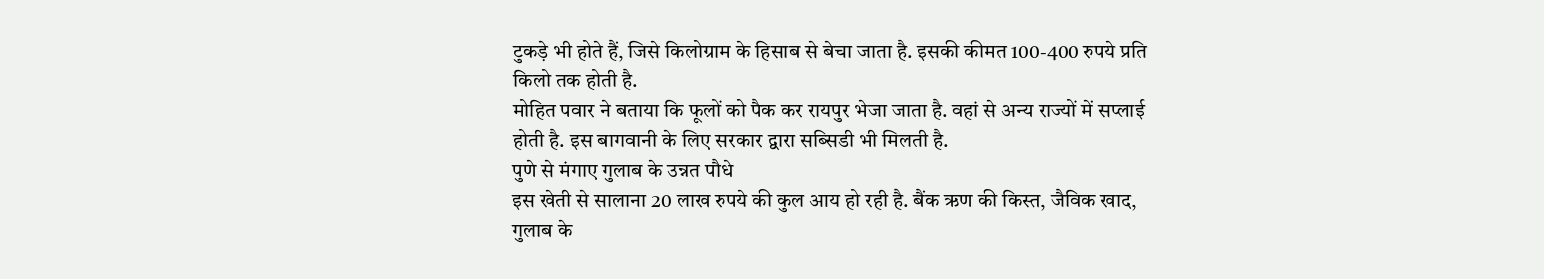टुकड़े भी होते हैं, जिसे किलोग्राम के हिसाब से बेचा जाता है. इसकी कीमत 100-400 रुपये प्रति किलो तक होती है.
मोहित पवार ने बताया कि फूलों को पैक कर रायपुर भेजा जाता है. वहां से अन्य राज्यों में सप्लाई होती है. इस बागवानी के लिए सरकार द्वारा सब्सिडी भी मिलती है.
पुणे से मंगाए गुलाब के उन्नत पौधे
इस खेती से सालाना 20 लाख रुपये की कुल आय हो रही है. बैंक ऋण की किस्त, जैविक खाद, गुलाब के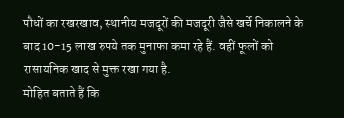पौधों का रखरखाव, स्थानीय मजदूरों की मजदूरी जैसे खर्चे निकालने के बाद 10-15 लाख रुपये तक मुनाफा कमा रहे हैं. वहीं फूलों को रासायनिक खाद से मुक्त रखा गया है.
मोहित बताते हैं कि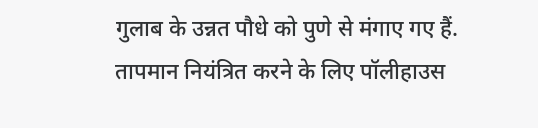गुलाब के उन्नत पौधे को पुणे से मंगाए गए हैं. तापमान नियंत्रित करने के लिए पॉलीहाउस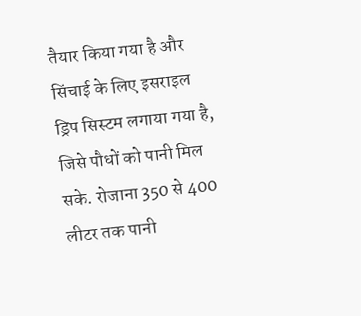तैयार किया गया है और सिंचाई के लिए इसराइल ड्रिप सिस्टम लगाया गया है, जिसे पौधों को पानी मिल सके. रोजाना 350 से 400 लीटर तक पानी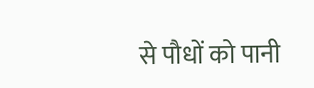से पौधों को पानी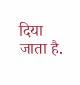दिया जाता है.